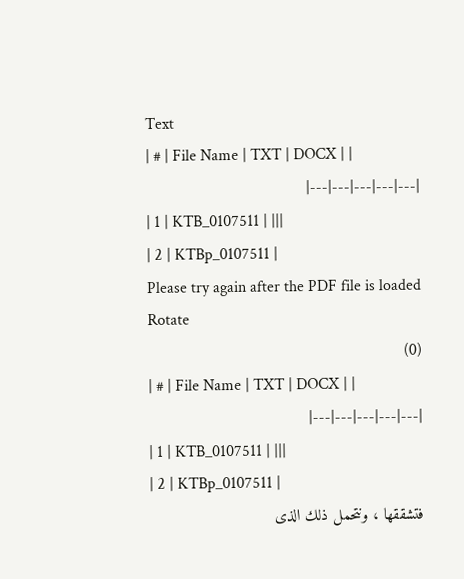Text
| # | File Name | TXT | DOCX | |
|---|---|---|---|---|
| 1 | KTB_0107511 | |||
| 2 | KTBp_0107511 |
Please try again after the PDF file is loaded
Rotate
(0)
| # | File Name | TXT | DOCX | |
|---|---|---|---|---|
| 1 | KTB_0107511 | |||
| 2 | KTBp_0107511 |
فتشققها ، ونتحمل ذلك الذى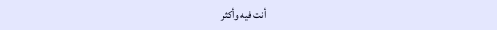أنت فيه وأكثر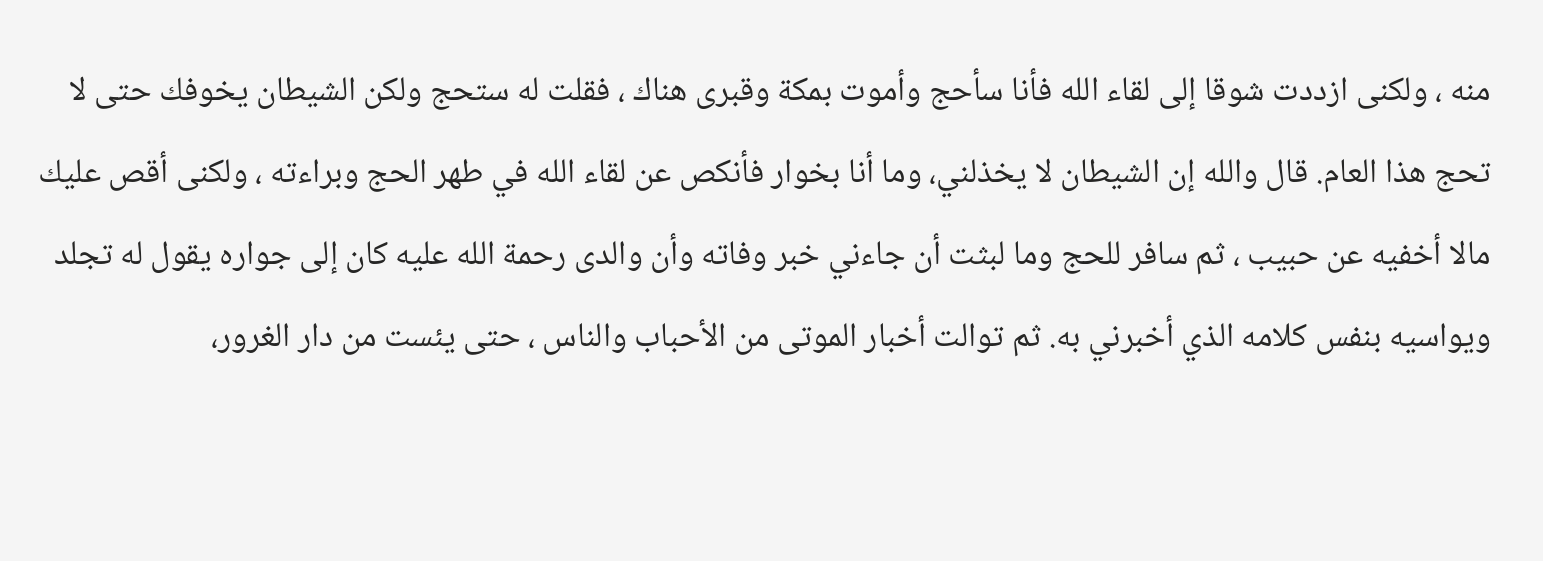منه ، ولكنى ازددت شوقا إلى لقاء الله فأنا سأحج وأموت بمكة وقبرى هناك ، فقلت له ستحج ولكن الشيطان يخوفك حتى لا تحج هذا العام. قال والله إن الشيطان لا يخذلني، وما أنا بخوار فأنكص عن لقاء الله في طهر الحج وبراءته ، ولكنى أقص عليك مالا أخفيه عن حبيب ، ثم سافر للحج وما لبثت أن جاءني خبر وفاته وأن والدى رحمة الله عليه كان إلى جواره يقول له تجلد ويواسيه بنفس كلامه الذي أخبرني به. ثم توالت أخبار الموتى من الأحباب والناس ، حتى يئست من دار الغرور،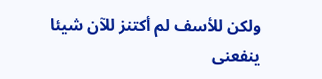ولكن للأسف لم أكتنز للآن شيئا ينفعنى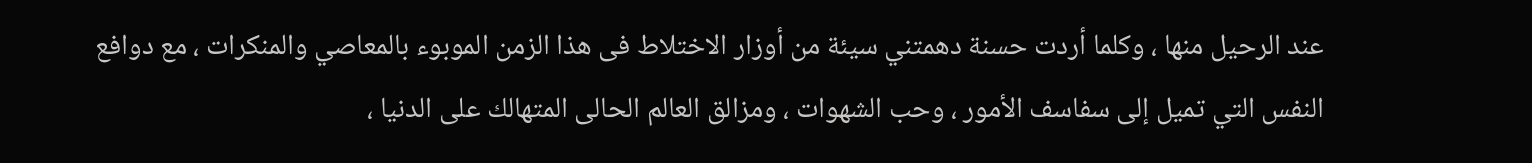عند الرحيل منها ، وكلما أردت حسنة دهمتني سيئة من أوزار الاختلاط فى هذا الزمن الموبوء بالمعاصي والمنكرات ، مع دوافع النفس التي تميل إلى سفاسف الأمور ، وحب الشهوات ، ومزالق العالم الحالى المتهالك على الدنيا ،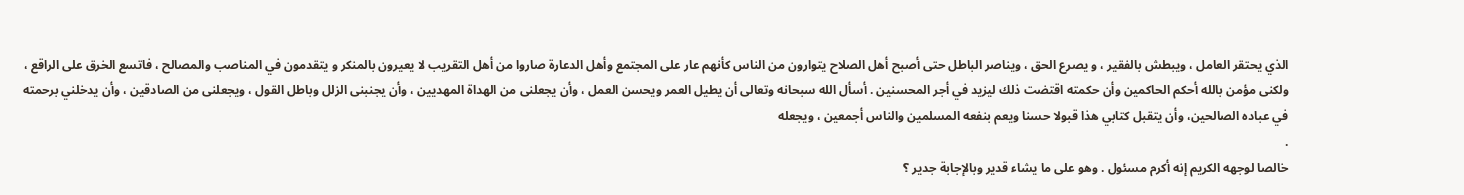الذي يحتقر العامل ، ويبطش بالفقير ، و يصرع الحق ، ويناصر الباطل حتى أصبح أهل الصلاح يتوارون من الناس كأنهم عار على المجتمع وأهل الدعارة صاروا من أهل التقريب لا يعيرون بالمنكر و يتقدمون في المناصب والمصالح ، فاتسع الخرق على الراقع ، ولكنى مؤمن بالله أحكم الحاكمين وأن حكمته اقتضت ذلك ليزيد في أجر المحسنين . أسأل الله سبحانه وتعالى أن يطيل العمر ويحسن العمل ، وأن يجعلنى من الهداة المهديين ، وأن يجنبنى الزلل وباطل القول ، ويجعلنى من الصادقين ، وأن يدخلني برحمته في عباده الصالحين، وأن يتقبل كتابي هذا قبولا حسنا ويعم بنفعه المسلمين والناس أجمعين ، ويجعله
.
خالصا لوجهه الكريم إنه أكرم مسئول . وهو على ما يشاء قدير وبالإجابة جدير ؟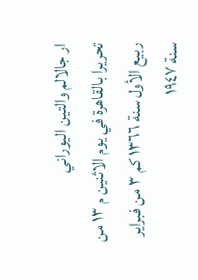ار جالالم والتين اليوراني
تحريرا بالقاهرة في يوم الاثنين م ١٣ من ربيع الأول سنة ١٣٦٦ كم ٣ من فبراير سنة ١٩٤٧